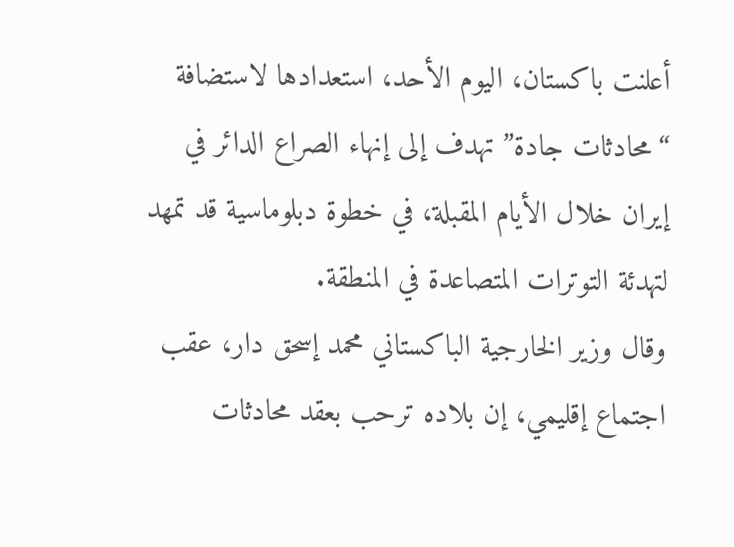أعلنت باكستان، اليوم الأحد، استعدادها لاستضافة “محادثات جادة” تهدف إلى إنهاء الصراع الدائر في إيران خلال الأيام المقبلة، في خطوة دبلوماسية قد تمهد لتهدئة التوترات المتصاعدة في المنطقة.
وقال وزير الخارجية الباكستاني محمد إسحق دار، عقب اجتماع إقليمي، إن بلاده ترحب بعقد محادثات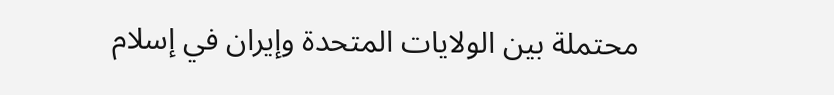محتملة بين الولايات المتحدة وإيران في إسلام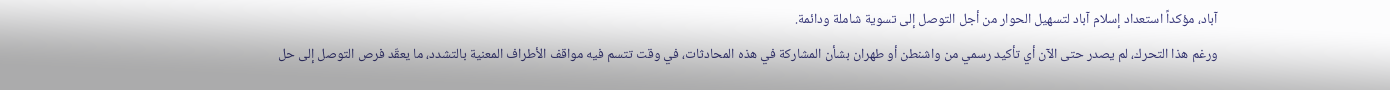آباد، مؤكداً استعداد إسلام آباد لتسهيل الحوار من أجل التوصل إلى تسوية شاملة ودائمة.
ورغم هذا التحرك، لم يصدر حتى الآن أي تأكيد رسمي من واشنطن أو طهران بشأن المشاركة في هذه المحادثات، في وقت تتسم فيه مواقف الأطراف المعنية بالتشدد، ما يعقّد فرص التوصل إلى حل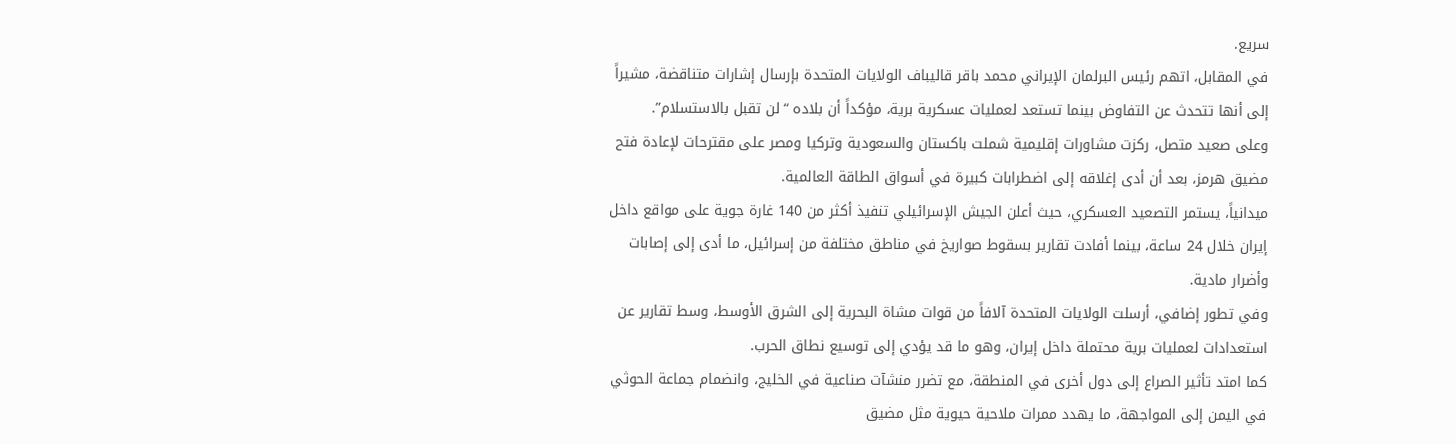سريع.
في المقابل، اتهم رئيس البرلمان الإيراني محمد باقر قاليباف الولايات المتحدة بإرسال إشارات متناقضة، مشيراً إلى أنها تتحدث عن التفاوض بينما تستعد لعمليات عسكرية برية، مؤكداً أن بلاده “لن تقبل بالاستسلام”.
وعلى صعيد متصل، ركزت مشاورات إقليمية شملت باكستان والسعودية وتركيا ومصر على مقترحات لإعادة فتح مضيق هرمز، بعد أن أدى إغلاقه إلى اضطرابات كبيرة في أسواق الطاقة العالمية.
ميدانياً، يستمر التصعيد العسكري، حيث أعلن الجيش الإسرائيلي تنفيذ أكثر من 140 غارة جوية على مواقع داخل إيران خلال 24 ساعة، بينما أفادت تقارير بسقوط صواريخ في مناطق مختلفة من إسرائيل، ما أدى إلى إصابات وأضرار مادية.
وفي تطور إضافي، أرسلت الولايات المتحدة آلافاً من قوات مشاة البحرية إلى الشرق الأوسط، وسط تقارير عن استعدادات لعمليات برية محتملة داخل إيران، وهو ما قد يؤدي إلى توسيع نطاق الحرب.
كما امتد تأثير الصراع إلى دول أخرى في المنطقة، مع تضرر منشآت صناعية في الخليج، وانضمام جماعة الحوثي في اليمن إلى المواجهة، ما يهدد ممرات ملاحية حيوية مثل مضيق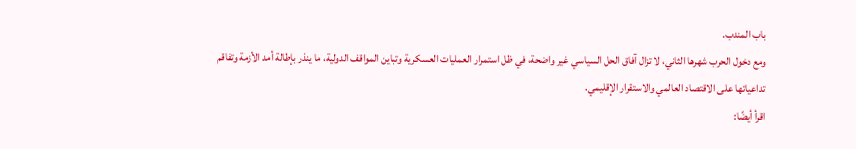باب المندب.
ومع دخول الحرب شهرها الثاني، لا تزال آفاق الحل السياسي غير واضحة، في ظل استمرار العمليات العسكرية وتباين المواقف الدولية، ما ينذر بإطالة أمد الأزمة وتفاقم تداعياتها على الاقتصاد العالمي والاستقرار الإقليمي.
اقرأ أيضًا: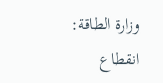وزارة الطاقة: انقطاع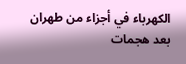الكهرباء في أجزاء من طهران بعد هجمات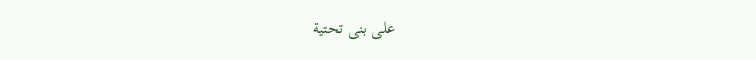على بنى تحتية